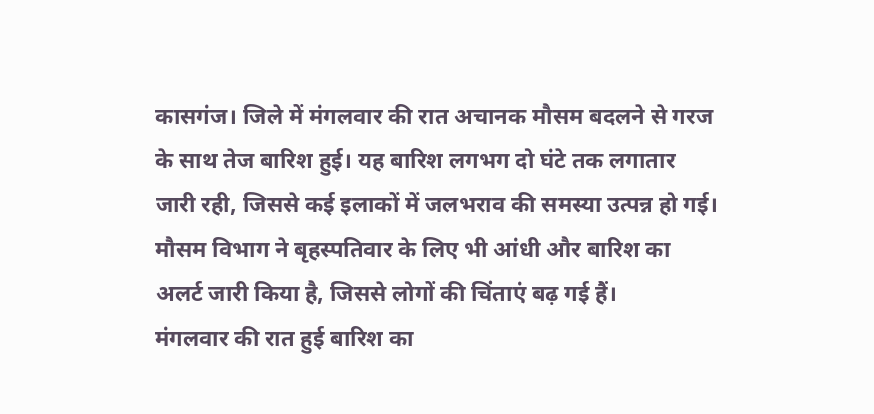कासगंज। जिले में मंगलवार की रात अचानक मौसम बदलने से गरज के साथ तेज बारिश हुई। यह बारिश लगभग दो घंटे तक लगातार जारी रही, जिससे कई इलाकों में जलभराव की समस्या उत्पन्न हो गई। मौसम विभाग ने बृहस्पतिवार के लिए भी आंधी और बारिश का अलर्ट जारी किया है, जिससे लोगों की चिंताएं बढ़ गई हैं।
मंगलवार की रात हुई बारिश का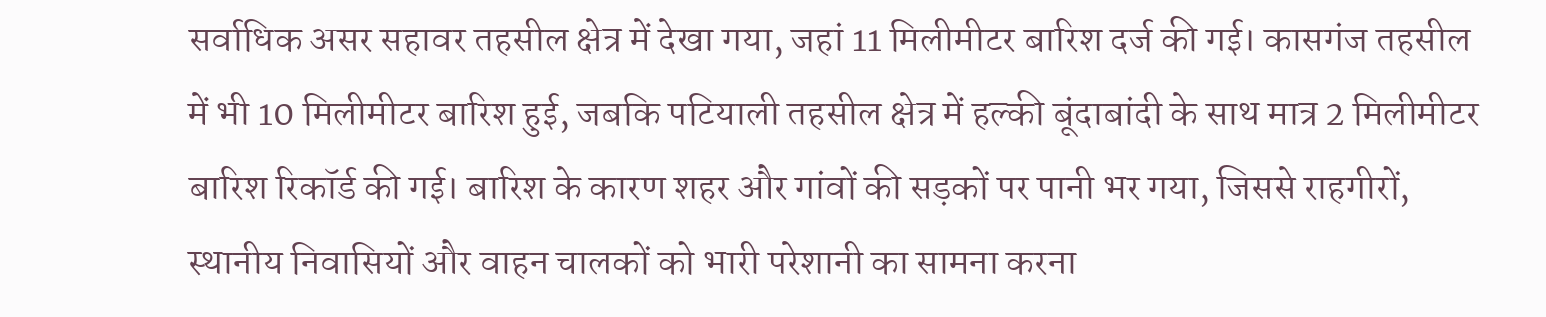सर्वाधिक असर सहावर तहसील क्षेत्र में देखा गया, जहां 11 मिलीमीटर बारिश दर्ज की गई। कासगंज तहसील में भी 10 मिलीमीटर बारिश हुई, जबकि पटियाली तहसील क्षेत्र में हल्की बूंदाबांदी के साथ मात्र 2 मिलीमीटर बारिश रिकॉर्ड की गई। बारिश के कारण शहर और गांवों की सड़कों पर पानी भर गया, जिससे राहगीरों, स्थानीय निवासियों और वाहन चालकों को भारी परेशानी का सामना करना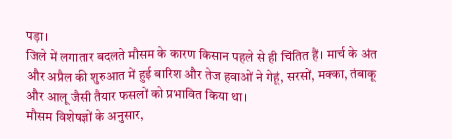पड़ा।
जिले में लगातार बदलते मौसम के कारण किसान पहले से ही चिंतित हैं। मार्च के अंत और अप्रैल की शुरुआत में हुई बारिश और तेज हवाओं ने गेहूं, सरसों, मक्का, तंबाकू और आलू जैसी तैयार फसलों को प्रभावित किया था।
मौसम विशेषज्ञों के अनुसार,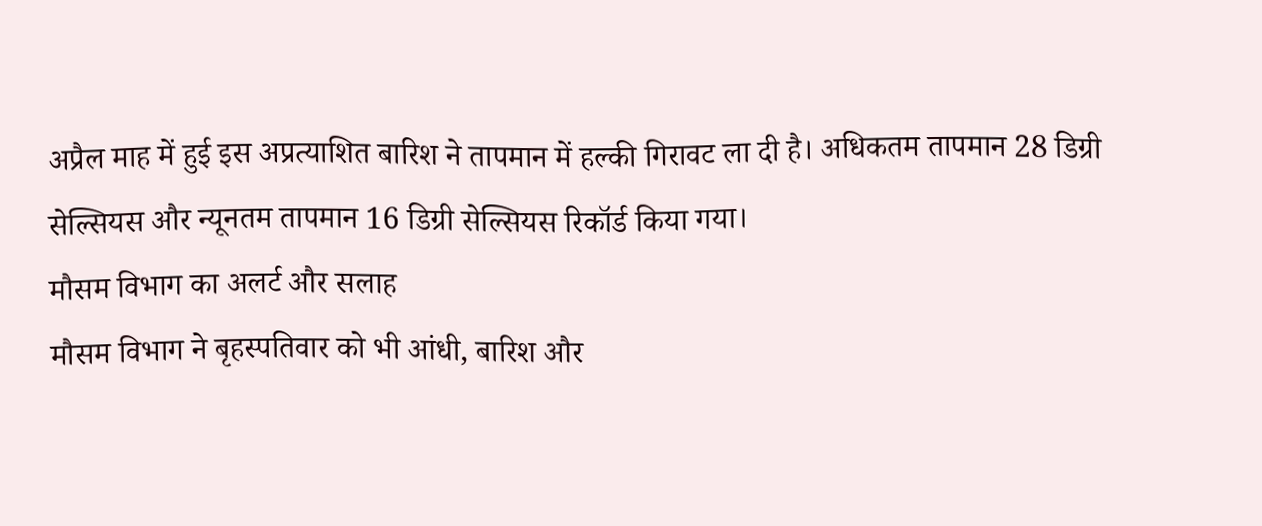अप्रैल माह में हुई इस अप्रत्याशित बारिश ने तापमान में हल्की गिरावट ला दी है। अधिकतम तापमान 28 डिग्री सेल्सियस और न्यूनतम तापमान 16 डिग्री सेल्सियस रिकॉर्ड किया गया।
मौसम विभाग का अलर्ट और सलाह
मौसम विभाग ने बृहस्पतिवार को भी आंधी, बारिश और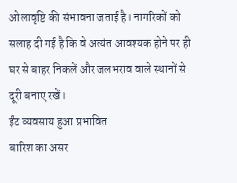ओलावृष्टि की संभावना जताई है। नागरिकों को सलाह दी गई है कि वे अत्यंत आवश्यक होने पर ही घर से बाहर निकलें और जलभराव वाले स्थानों से दूरी बनाए रखें।
ईंट व्यवसाय हुआ प्रभावित
बारिश का असर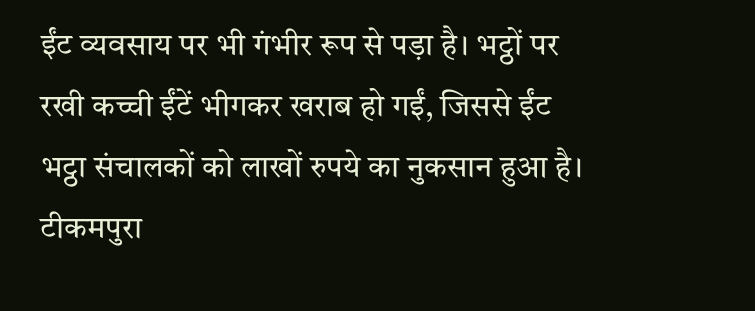ईंट व्यवसाय पर भी गंभीर रूप से पड़ा है। भट्ठों पर रखी कच्ची ईंटें भीगकर खराब हो गईं, जिससे ईंट भट्ठा संचालकों को लाखों रुपये का नुकसान हुआ है। टीकमपुरा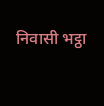निवासी भट्ठा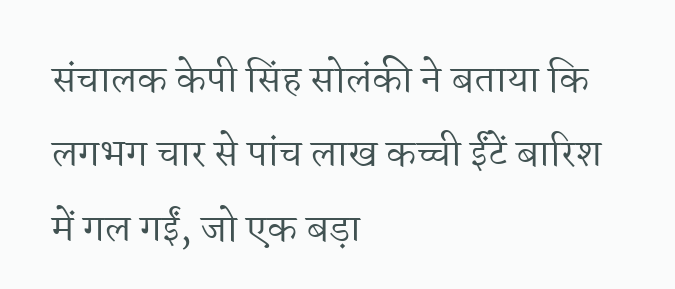संचालक केपी सिंह सोलंकी ने बताया कि लगभग चार से पांच लाख कच्ची ईंटें बारिश में गल गईं, जो एक बड़ा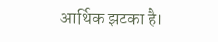आर्थिक झटका है।